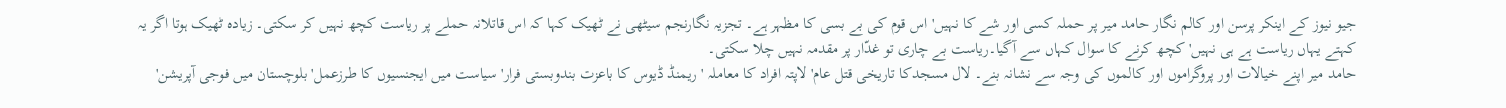جیو نیوز کے اینکر پرسن اور کالم نگار حامد میر پر حملہ کسی اور شے کا نہیں' اس قوم کی بے بسی کا مظہر ہے۔ تجزیہ نگارنجم سیٹھی نے ٹھیک کہا کہ اس قاتلانہ حملے پر ریاست کچھ نہیں کر سکتی۔ زیادہ ٹھیک ہوتا اگر یہ کہتے یہاں ریاست ہے ہی نہیں' کچھ کرنے کا سوال کہاں سے آگیا۔ریاست بے چاری تو غدّار پر مقدمہ نہیں چلا سکتی۔
حامد میر اپنے خیالات اور پروگراموں اور کالموں کی وجہ سے نشانہ بنے۔ لال مسجدکا تاریخی قتل عام' لاپتہ افراد کا معاملہ ' ریمنڈ ڈیوس کا باعزت بندوبستی فرار' سیاست میں ایجنسیوں کا طرزعمل' بلوچستان میں فوجی آپریشن'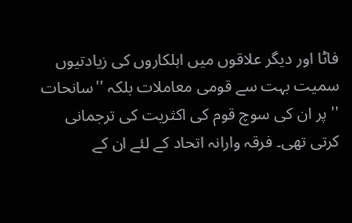فاٹا اور دیگر علاقوں میں اہلکاروں کی زیادتیوں سمیت بہت سے قومی معاملات بلکہ ''سانحات '' پر ان کی سوچ قوم کی اکثریت کی ترجمانی کرتی تھی۔ فرقہ وارانہ اتحاد کے لئے ان کے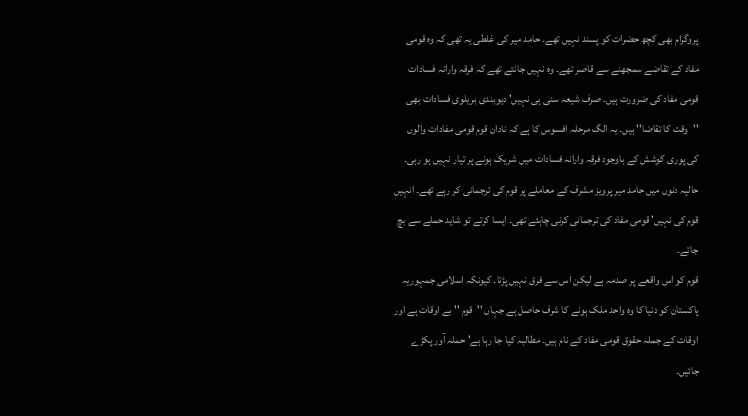پروگرام بھی کچھ حضرات کو پسند نہیں تھے۔ حامد میر کی غلطی یہ تھی کہ وہ قومی مفاد کے تقاضے سمجھنے سے قاصر تھے۔ وہ نہیں جانتے تھے کہ فرقہ وارانہ فسادات قومی مفاد کی ضرورت ہیں۔ صرف شیعہ سنی ہی نہیں' دیوبندی بریلوی فسادات بھی ''وقت کا تقاضا'' ہیں۔ یہ الگ مرحلہ افسوس کا ہے کہ نادان قوم قومی مفادات والوں کی پوری کوشش کے باوجود فرقہ وارانہ فسادات میں شریک ہونے پر تیار نہیں ہو رہی۔ حالیہ دنوں میں حامد میر پرویز مشرف کے معاملے پر قوم کی ترجمانی کر رہے تھے۔ انہیں قوم کی نہیں' قومی مفاد کی ترجمانی کرنی چاہئے تھی۔ ایسا کرتے تو شاید حملے سے بچ جاتے۔
قوم کو اس واقعے پر صدمہ ہے لیکن اس سے فرق نہیں پڑتا۔ کیونکہ اسلامی جمہوریہ پاکستان کو دنیا کا وہ واحد ملک ہونے کا شرف حاصل ہے جہاں ''قوم '' بے اوقات ہے اور اوقات کے جملہ حقوق قومی مفاد کے نام ہیں۔ مطالبہ کیا جا رہا ہے' حملہ آور پکڑے جائیں۔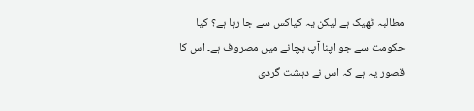مطالبہ ٹھیک ہے لیکن یہ کیاکس سے جا رہا ہے؟ کیا حکومت سے جو اپنا آپ بچانے میں مصروف ہے۔ اس کا قصور یہ ہے کہ اس نے دہشت گردی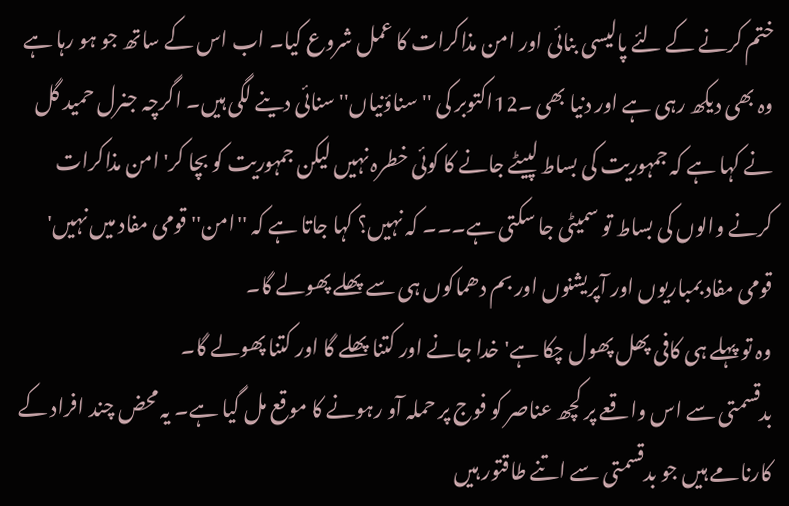ختم کرنے کے لئے پالیسی بنائی اور امن مذاکرات کا عمل شروع کیا۔ اب اس کے ساتھ جو ہو رہا ہے وہ بھی دیکھ رہی ہے اور دنیا بھی ۔12اکتوبر کی ''سناؤنیاں''سنائی دینے لگی ہیں۔ اگرچہ جنرل حمید گل نے کہا ہے کہ جمہوریت کی بساط لپیٹے جانے کا کوئی خطرہ نہیں لیکن جمہوریت کو بچا کر' امن مذاکرات کرنے والوں کی بساط تو سمیٹی جا سکتی ہے۔۔۔ کہ نہیں؟ کہا جاتا ہے کہ ''امن'' قومی مفاد میں نہیں' قومی مفاد بمباریوں اور آپریشنوں اور بم دھماکوں ہی سے پھلے پھولے گا۔
وہ تو پہلے ہی کافی پھل پھول چکا ہے'خدا جانے اور کتنا پھلے گا اور کتنا پھولے گا۔
بدقسمتی سے اس واقعے پر کچھ عناصر کو فوج پر حملہ آو رہونے کا موقع مل گیا ہے۔ یہ محض چند افراد کے کارنامے ہیں جو بدقسمتی سے اتنے طاقتور ہیں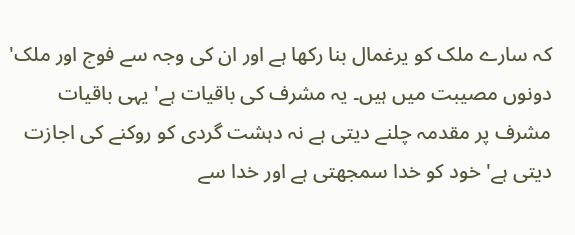کہ سارے ملک کو یرغمال بنا رکھا ہے اور ان کی وجہ سے فوج اور ملک' دونوں مصیبت میں ہیں۔ یہ مشرف کی باقیات ہے' یہی باقیات مشرف پر مقدمہ چلنے دیتی ہے نہ دہشت گردی کو روکنے کی اجازت دیتی ہے' خود کو خدا سمجھتی ہے اور خدا سے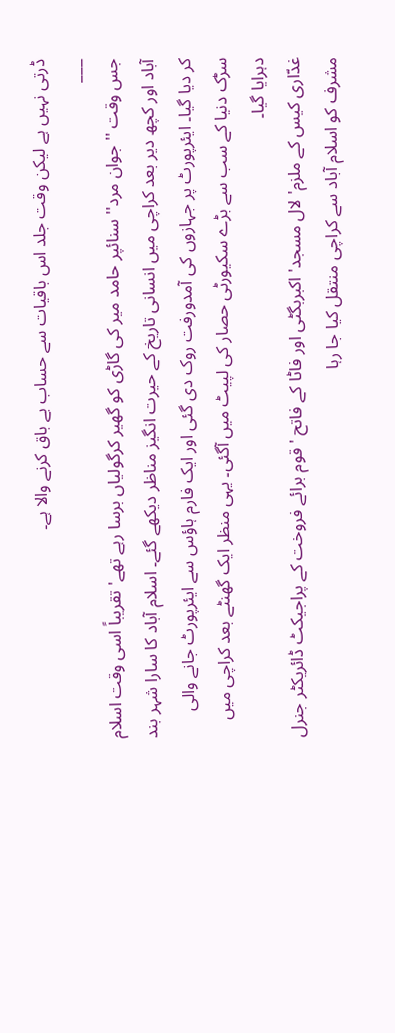ڈرتی نہیں ہے لیکن وقت جلد اس باقیات سے حساب بے باق کرنے والا ہے۔
___
جس وقت ''جوان مرد'' سنائپر حامد میر کی گاڑی کو گھیر کرگولیاں برسا رہے تھے' تقریباً اسی وقت اسلام آباد اور کچھ دیر بعد کراچی میں انسانی تاریخ کے حیرت انگیز مناظر دیکھے گئے۔ اسلام آباد کا سارا شہر بند کر دیا گیا۔ ایئرپورٹ پر جہازوں کی آمدورفت روک دی گئی اور ایک فارم ہاؤس سے ایئرپورٹ جانے والی سڑک دنیا کے سب سے بڑے سکیورٹی حصار کی لپیٹ میں آگئی۔ یہی منظر ایک گھنٹے بعد کراچی میں دہرایا گیا۔
غدّاری کیس کے ملزم' لال مسجد' اکبربگٹی اور فاٹا کے فاتح ' قوم برائے فروخت کے پراجیکٹ ڈائریکٹر جنرل مشرف کو اسلام آباد سے کراچی منتقل کیا جا رہا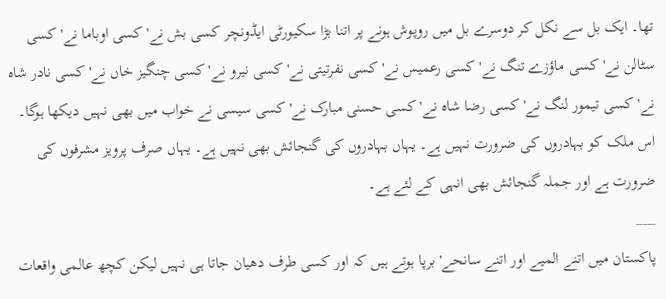تھا۔ ایک بل سے نکل کر دوسرے بل میں روپوش ہونے پر اتنا بڑا سکیورٹی ایڈونچر کسی بش نے' کسی اوباما نے' کسی سٹالن نے' کسی ماؤزے تنگ نے' کسی رعمیس نے' کسی نفرتیتی نے' کسی نیرو نے' کسی چنگیز خاں نے' کسی نادر شاہ نے' کسی تیمور لنگ نے' کسی رضا شاہ نے' کسی حسنی مبارک نے' کسی سیسی نے خواب میں بھی نہیں دیکھا ہوگا۔
اس ملک کو بہادروں کی ضرورت نہیں ہے۔ یہاں بہادروں کی گنجائش بھی نہیں ہے۔ یہاں صرف پرویز مشرفوں کی ضرورت ہے اور جملہ گنجائش بھی انہی کے لئے ہے۔
___
پاکستان میں اتنے المیے اور اتنے سانحے' برپا ہوتے ہیں کہ اور کسی طرف دھیان جاتا ہی نہیں لیکن کچھ عالمی واقعات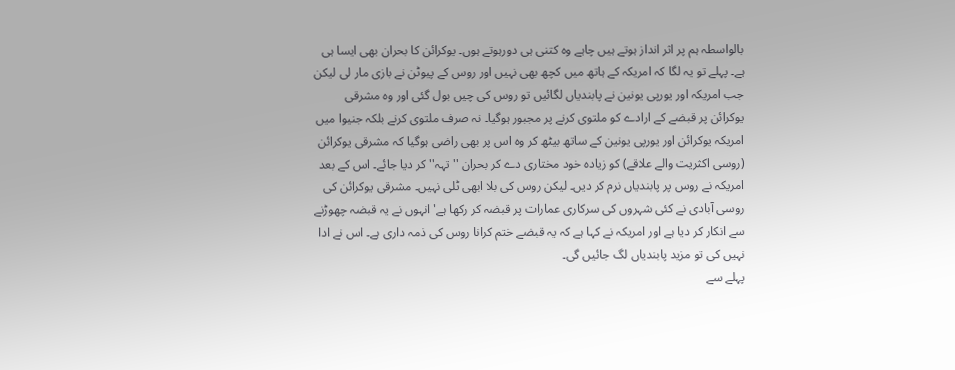بالواسطہ ہم پر اثر انداز ہوتے ہیں چاہے وہ کتنی ہی دورہوتے ہوں۔ یوکرائن کا بحران بھی ایسا ہی ہے۔ پہلے تو یہ لگا کہ امریکہ کے ہاتھ میں کچھ بھی نہیں اور روس کے پیوٹن نے بازی مار لی لیکن جب امریکہ اور یورپی یونین نے پابندیاں لگائیں تو روس کی چیں بول گئی اور وہ مشرقی یوکرائن پر قبضے کے ارادے کو ملتوی کرنے پر مجبور ہوگیا۔ نہ صرف ملتوی کرنے بلکہ جنیوا میں امریکہ یوکرائن اور یورپی یونین کے ساتھ بیٹھ کر وہ اس پر بھی راضی ہوگیا کہ مشرقی یوکرائن (روسی اکثریت والے علاقے) کو زیادہ خود مختاری دے کر بحران ''تہہ'' کر دیا جائے۔ اس کے بعد امریکہ نے روس پر پابندیاں نرم کر دیں۔ لیکن روس کی بلا ابھی ٹلی نہیں۔ مشرقی یوکرائن کی روسی آبادی نے کئی شہروں کی سرکاری عمارات پر قبضہ کر رکھا ہے' انہوں نے یہ قبضہ چھوڑنے سے انکار کر دیا ہے اور امریکہ نے کہا ہے کہ یہ قبضے ختم کرانا روس کی ذمہ داری ہے۔ اس نے ادا نہیں کی تو مزید پابندیاں لگ جائیں گی۔
پہلے سے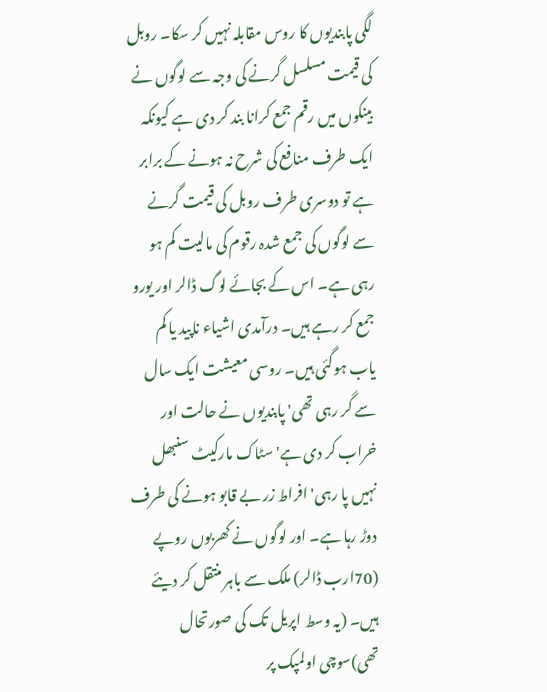لگی پابندیوں کا روس مقابلہ نہیں کر سکا۔ روبل کی قیمت مسلسل گرنے کی وجہ سے لوگوں نے بینکوں میں رقم جمع کرانا بند کر دی ہے کیونکہ ایک طرف منافع کی شرح نہ ہونے کے برابر ہے تو دوسری طرف روبل کی قیمت گرنے سے لوگوں کی جمع شدہ رقوم کی مالیت کم ہو رہی ہے۔ اس کے بجائے لوگ ڈالر اور یورو جمع کر رہے ہیں۔ درآمدی اشیاء ناپید یا کم یاب ہوگئی ہیں۔ روسی معیشت ایک سال سے گر رہی تھی' پابندیوں نے حالت اور خراب کر دی ہے' سٹاک مارکیٹ سنبھل نہیں پا رہی' افراط زر بے قابو ہونے کی طرف دوڑ رہا ہے۔ اور لوگوں نے کھربوں روپے (70ارب ڈالر) ملک سے باہر منتقل کر دیئے ہیں۔ (یہ وسط اپریل تک کی صورتحال تھی)سوچی اولمپک پر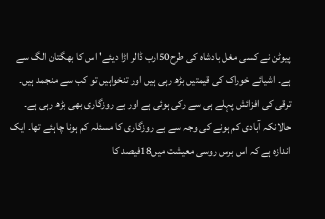پیوٹن نے کسی مغل بادشاہ کی طرح50ارب ڈالر اڑا دیئے' اس کا بھگتان الگ سے ہے۔ اشیائے خوراک کی قیمتیں بڑھ رہی ہیں اور تنخواہیں تو کب سے منجمد ہیں۔ ترقی کی افزائش پہلے ہی سے رکی ہوئی ہے اور بے روزگاری بھی بڑھ رہی ہے۔ حالانکہ آبادی کم ہونے کی وجہ سے بے روزگاری کا مسئلہ کم ہونا چاہئے تھا۔ ایک اندازہ ہے کہ اس برس روسی معیشت میں18فیصد کا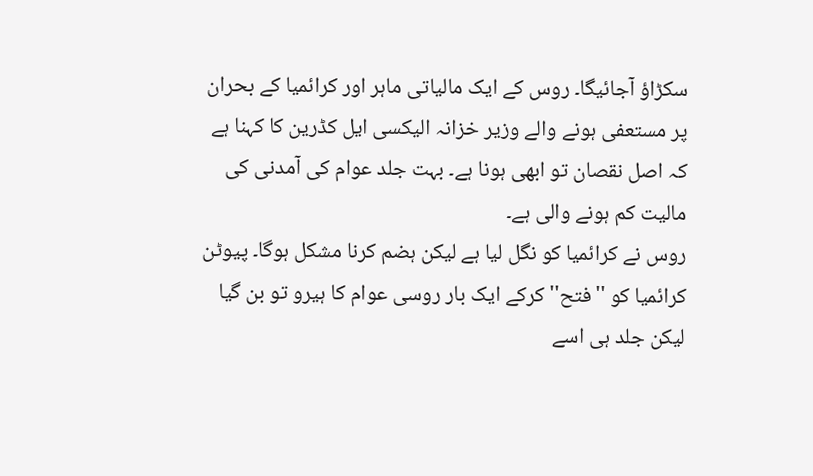سکڑاؤ آجائیگا۔ روس کے ایک مالیاتی ماہر اور کرائمیا کے بحران پر مستعفی ہونے والے وزیر خزانہ الیکسی ایل کڈرین کا کہنا ہے کہ اصل نقصان تو ابھی ہونا ہے۔ بہت جلد عوام کی آمدنی کی مالیت کم ہونے والی ہے۔
روس نے کرائمیا کو نگل لیا ہے لیکن ہضم کرنا مشکل ہوگا۔ پیوٹن کرائمیا کو ''فتح'' کرکے ایک بار روسی عوام کا ہیرو تو بن گیا لیکن جلد ہی اسے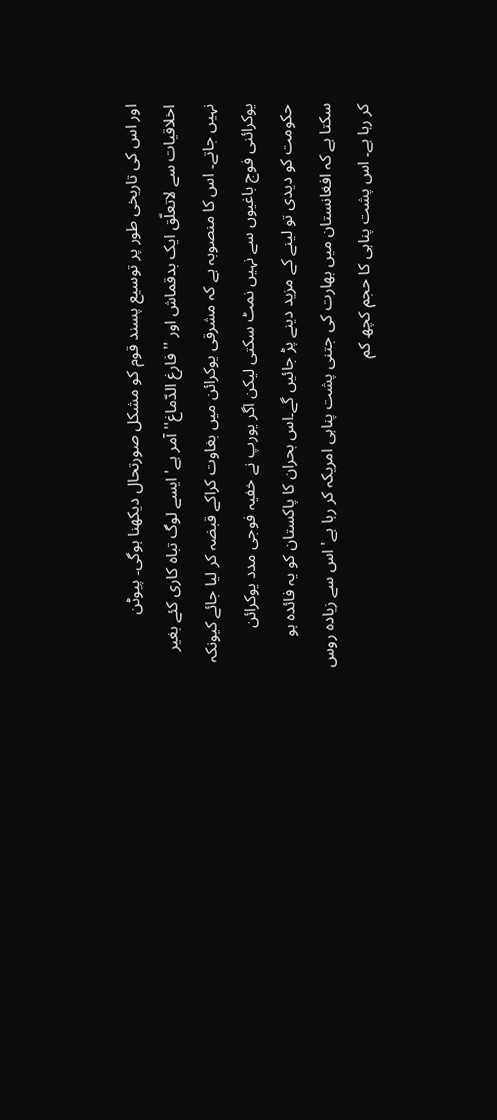اور اس کی تاریخی طور پر توسیع پسند قوم کو مشکل صورتحال دیکھنا ہوگی۔ پیوٹن اخلاقیات سے لاتعلّق ایک بدقماش اور ''فارغ الدّماغ'' آمر ہے' ایسے لوگ تباہ کاری کئے بغیر نہیں جاتے۔ اس کا منصوبہ ہے کہ مشرقی یوکرائن میں بغاوت کراکے قبضہ کر لیا جائے کیونکہ یوکرائنی فوج باغیوں سے نہیں نمٹ سکتی لیکن اگر یورپ نے خفیہ فوجی مدد یوکرائن حکومت کو دیدی تو لینے کے مزید دینے پڑ جائیں گے۔اس بحران کا پاکستان کو یہ فائدہ ہو سکتا ہے کہ افغانستان میں بھارت کی جتنی پشت پناہی امریکہ کر رہا ہے' اس سے زیادہ روس کر رہا ہے۔ اس پشت پناہی کا حجم کچھ کم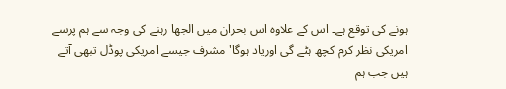ہونے کی توقع ہے۔ اس کے علاوہ اس بحران میں الجھا رہنے کی وجہ سے ہم پرسے امریکی نظر کرم کچھ ہٹے گی اوریاد ہوگا' مشرف جیسے امریکی پوڈل تبھی آتے ہیں جب ہم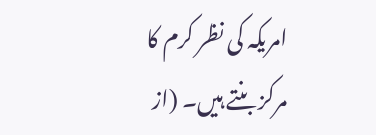امریکہ کی نظر کرم کا مرکز بنتے ہیں۔ (از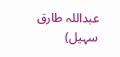عبداللہ طارق سہیل)